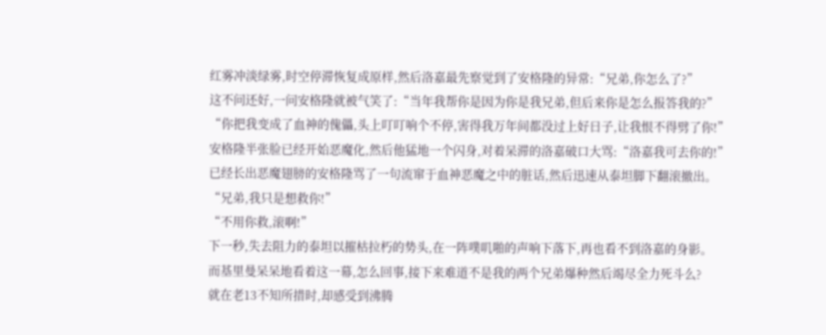红雾冲淡绿雾,时空停滞恢复成原样,然后洛嘉最先察觉到了安格隆的异常:“兄弟,你怎么了?”
这不问还好,一问安格隆就被气笑了:“当年我帮你是因为你是我兄弟,但后来你是怎么报答我的?”
“你把我变成了血神的傀儡,头上叮叮响个不停,害得我万年间都没过上好日子,让我恨不得劈了你!”
安格隆半张脸已经开始恶魔化,然后他猛地一个闪身,对着呆滞的洛嘉破口大骂:“洛嘉我可去你的!”
已经长出恶魔翅膀的安格隆骂了一句流窜于血神恶魔之中的脏话,然后迅速从泰坦脚下翻滚撤出。
“兄弟,我只是想救你!”
“不用你救,滚啊!”
下一秒,失去阻力的泰坦以摧枯拉朽的势头,在一阵噗叽啪的声响下落下,再也看不到洛嘉的身影。
而基里曼呆呆地看着这一幕,怎么回事,接下来难道不是我的两个兄弟爆种然后竭尽全力死斗么?
就在老13不知所措时,却感受到沸腾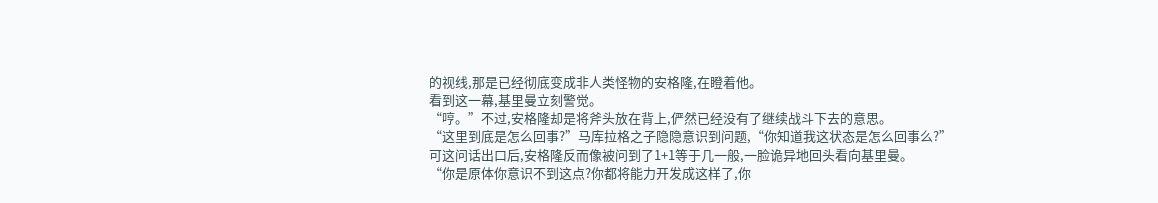的视线,那是已经彻底变成非人类怪物的安格隆,在瞪着他。
看到这一幕,基里曼立刻警觉。
“哼。”不过,安格隆却是将斧头放在背上,俨然已经没有了继续战斗下去的意思。
“这里到底是怎么回事?”马库拉格之子隐隐意识到问题,“你知道我这状态是怎么回事么?”
可这问话出口后,安格隆反而像被问到了1+1等于几一般,一脸诡异地回头看向基里曼。
“你是原体你意识不到这点?你都将能力开发成这样了,你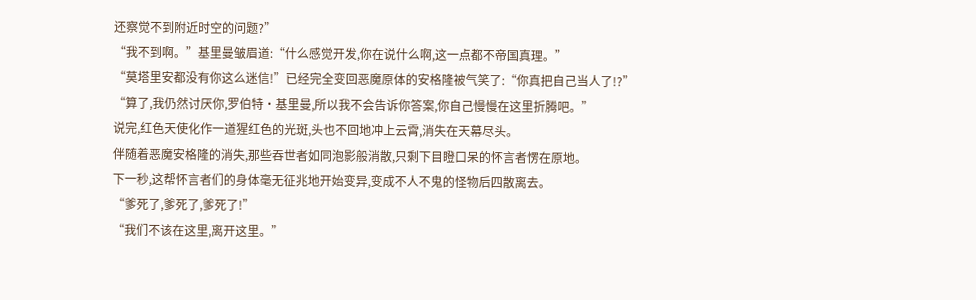还察觉不到附近时空的问题?”
“我不到啊。”基里曼皱眉道:“什么感觉开发,你在说什么啊,这一点都不帝国真理。”
“莫塔里安都没有你这么迷信!”已经完全变回恶魔原体的安格隆被气笑了:“你真把自己当人了!?”
“算了,我仍然讨厌你,罗伯特·基里曼,所以我不会告诉你答案,你自己慢慢在这里折腾吧。”
说完,红色天使化作一道猩红色的光斑,头也不回地冲上云霄,消失在天幕尽头。
伴随着恶魔安格隆的消失,那些吞世者如同泡影般消散,只剩下目瞪口呆的怀言者愣在原地。
下一秒,这帮怀言者们的身体毫无征兆地开始变异,变成不人不鬼的怪物后四散离去。
“爹死了,爹死了,爹死了!”
“我们不该在这里,离开这里。”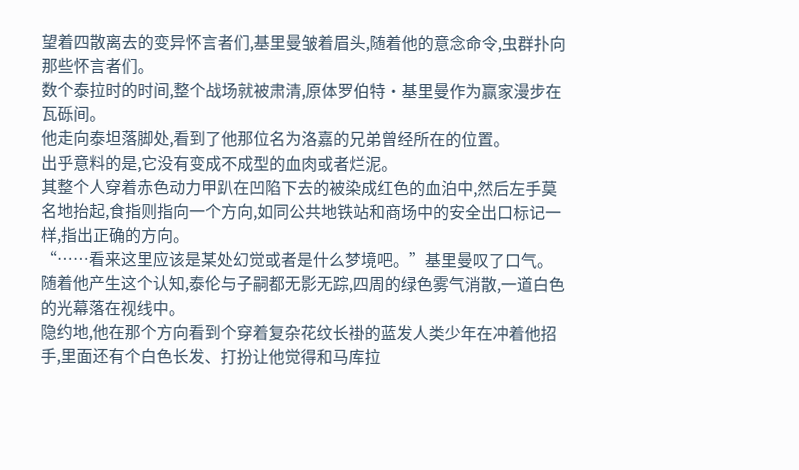望着四散离去的变异怀言者们,基里曼皱着眉头,随着他的意念命令,虫群扑向那些怀言者们。
数个泰拉时的时间,整个战场就被肃清,原体罗伯特·基里曼作为赢家漫步在瓦砾间。
他走向泰坦落脚处,看到了他那位名为洛嘉的兄弟曾经所在的位置。
出乎意料的是,它没有变成不成型的血肉或者烂泥。
其整个人穿着赤色动力甲趴在凹陷下去的被染成红色的血泊中,然后左手莫名地抬起,食指则指向一个方向,如同公共地铁站和商场中的安全出口标记一样,指出正确的方向。
“……看来这里应该是某处幻觉或者是什么梦境吧。”基里曼叹了口气。
随着他产生这个认知,泰伦与子嗣都无影无踪,四周的绿色雾气消散,一道白色的光幕落在视线中。
隐约地,他在那个方向看到个穿着复杂花纹长褂的蓝发人类少年在冲着他招手,里面还有个白色长发、打扮让他觉得和马库拉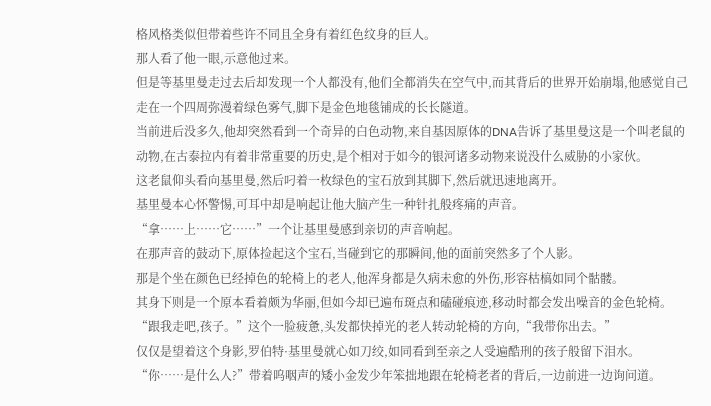格风格类似但带着些许不同且全身有着红色纹身的巨人。
那人看了他一眼,示意他过来。
但是等基里曼走过去后却发现一个人都没有,他们全都消失在空气中,而其背后的世界开始崩塌,他感觉自己走在一个四周弥漫着绿色雾气,脚下是金色地毯铺成的长长隧道。
当前进后没多久,他却突然看到一个奇异的白色动物,来自基因原体的DNA告诉了基里曼这是一个叫老鼠的动物,在古泰拉内有着非常重要的历史,是个相对于如今的银河诸多动物来说没什么威胁的小家伙。
这老鼠仰头看向基里曼,然后叼着一枚绿色的宝石放到其脚下,然后就迅速地离开。
基里曼本心怀警惕,可耳中却是响起让他大脑产生一种针扎般疼痛的声音。
“拿……上……它……”一个让基里曼感到亲切的声音响起。
在那声音的鼓动下,原体捡起这个宝石,当碰到它的那瞬间,他的面前突然多了个人影。
那是个坐在颜色已经掉色的轮椅上的老人,他浑身都是久病未愈的外伤,形容枯槁如同个骷髅。
其身下则是一个原本看着颇为华丽,但如今却已遍布斑点和磕碰痕迹,移动时都会发出噪音的金色轮椅。
“跟我走吧,孩子。”这个一脸疲惫,头发都快掉光的老人转动轮椅的方向,“我带你出去。”
仅仅是望着这个身影,罗伯特·基里曼就心如刀绞,如同看到至亲之人受遍酷刑的孩子般留下泪水。
“你……是什么人?”带着呜咽声的矮小金发少年笨拙地跟在轮椅老者的背后,一边前进一边询问道。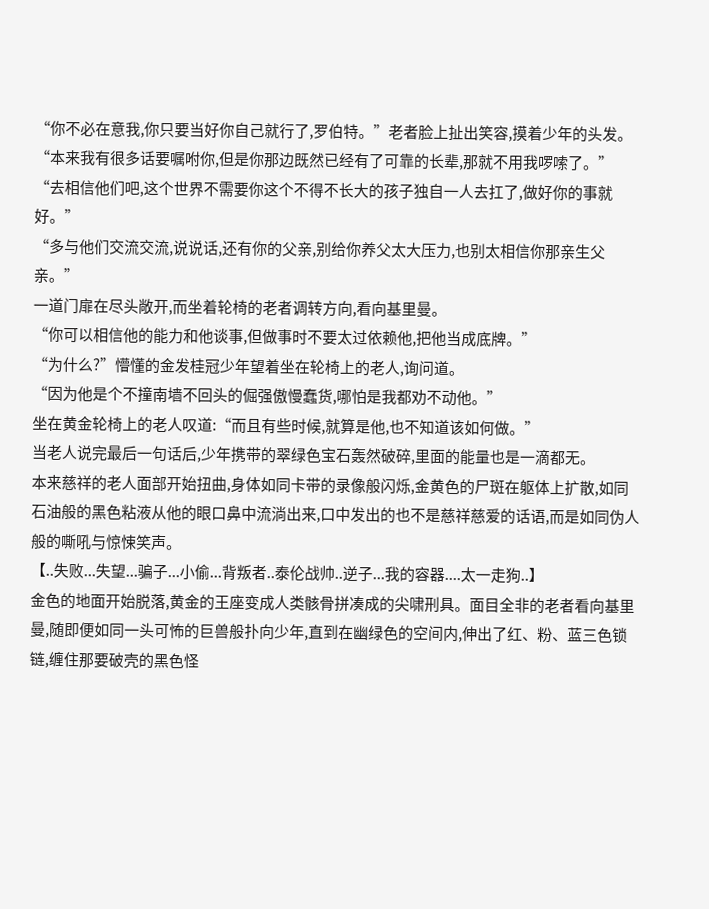“你不必在意我,你只要当好你自己就行了,罗伯特。”老者脸上扯出笑容,摸着少年的头发。
“本来我有很多话要嘱咐你,但是你那边既然已经有了可靠的长辈,那就不用我啰嗦了。”
“去相信他们吧,这个世界不需要你这个不得不长大的孩子独自一人去扛了,做好你的事就好。”
“多与他们交流交流,说说话,还有你的父亲,别给你养父太大压力,也别太相信你那亲生父亲。”
一道门扉在尽头敞开,而坐着轮椅的老者调转方向,看向基里曼。
“你可以相信他的能力和他谈事,但做事时不要太过依赖他,把他当成底牌。”
“为什么?”懵懂的金发桂冠少年望着坐在轮椅上的老人,询问道。
“因为他是个不撞南墙不回头的倔强傲慢蠢货,哪怕是我都劝不动他。”
坐在黄金轮椅上的老人叹道:“而且有些时候,就算是他,也不知道该如何做。”
当老人说完最后一句话后,少年携带的翠绿色宝石轰然破碎,里面的能量也是一滴都无。
本来慈祥的老人面部开始扭曲,身体如同卡带的录像般闪烁,金黄色的尸斑在躯体上扩散,如同石油般的黑色粘液从他的眼口鼻中流淌出来,口中发出的也不是慈祥慈爱的话语,而是如同伪人般的嘶吼与惊悚笑声。
【..失败...失望...骗子...小偷...背叛者..泰伦战帅..逆子...我的容器....太一走狗..】
金色的地面开始脱落,黄金的王座变成人类骸骨拼凑成的尖啸刑具。面目全非的老者看向基里曼,随即便如同一头可怖的巨兽般扑向少年,直到在幽绿色的空间内,伸出了红、粉、蓝三色锁链,缠住那要破壳的黑色怪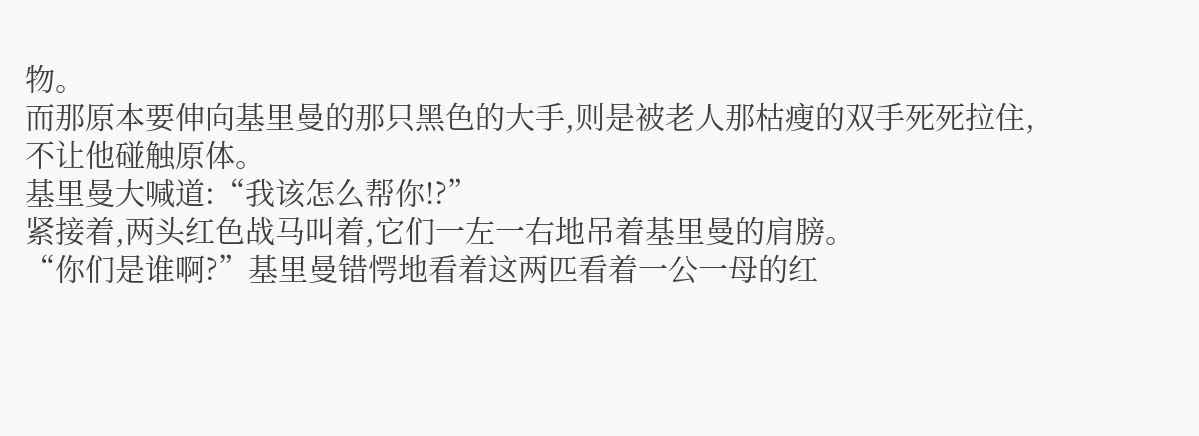物。
而那原本要伸向基里曼的那只黑色的大手,则是被老人那枯瘦的双手死死拉住,不让他碰触原体。
基里曼大喊道:“我该怎么帮你!?”
紧接着,两头红色战马叫着,它们一左一右地吊着基里曼的肩膀。
“你们是谁啊?”基里曼错愕地看着这两匹看着一公一母的红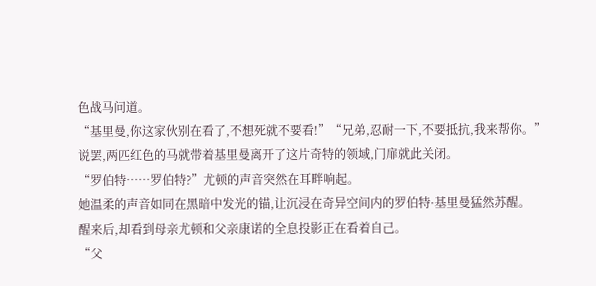色战马问道。
“基里曼,你这家伙别在看了,不想死就不要看!”“兄弟,忍耐一下,不要抵抗,我来帮你。”
说罢,两匹红色的马就带着基里曼离开了这片奇特的领域,门扉就此关闭。
“罗伯特……罗伯特?”尤顿的声音突然在耳畔响起。
她温柔的声音如同在黑暗中发光的锚,让沉浸在奇异空间内的罗伯特·基里曼猛然苏醒。
醒来后,却看到母亲尤顿和父亲康诺的全息投影正在看着自己。
“父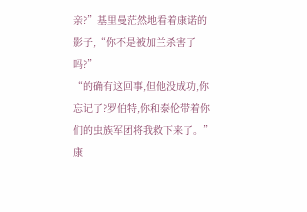亲?”基里曼茫然地看着康诺的影子,“你不是被加兰杀害了吗?”
“的确有这回事,但他没成功,你忘记了?罗伯特,你和泰伦带着你们的虫族军团将我救下来了。”
康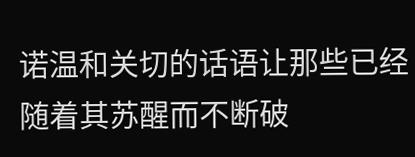诺温和关切的话语让那些已经随着其苏醒而不断破